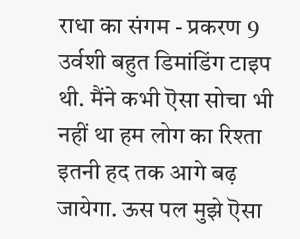राधा का संगम - प्रकरण 9 उर्वशी बहुत डिमांडिंग टाइप थी. मैंने कभी ऎसा सोचा भी नहीं था हम लोग का रिश्ता इतनी हद तक आगे बढ़ जायेगा. ऊस पल मुझे ऎसा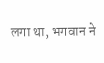लगा था, भगवान ने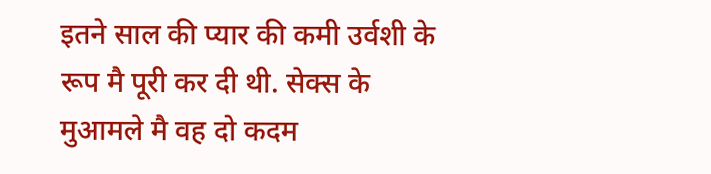इतने साल की प्यार की कमी उर्वशी के रूप मै पूरी कर दी थी. सेक्स के मुआमले मै वह दो कदम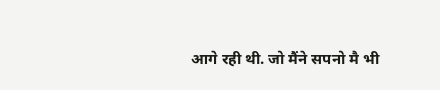आगे रही थी. जो मैंने सपनो मै भी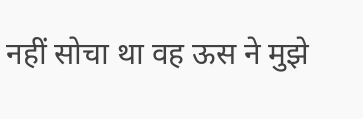नहीं सोचा था वह ऊस ने मुझे